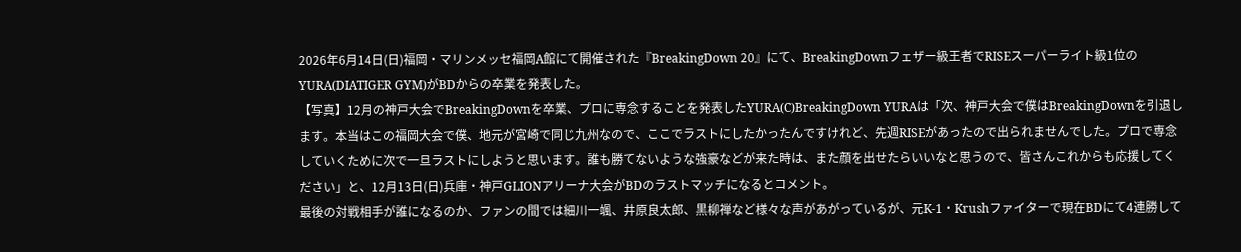2026年6月14日(日)福岡・マリンメッセ福岡A館にて開催された『BreakingDown 20』にて、BreakingDownフェザー級王者でRISEスーパーライト級1位のYURA(DIATIGER GYM)がBDからの卒業を発表した。
【写真】12月の神戸大会でBreakingDownを卒業、プロに専念することを発表したYURA(C)BreakingDown YURAは「次、神戸大会で僕はBreakingDownを引退します。本当はこの福岡大会で僕、地元が宮崎で同じ九州なので、ここでラストにしたかったんですけれど、先週RISEがあったので出られませんでした。プロで専念していくために次で一旦ラストにしようと思います。誰も勝てないような強豪などが来た時は、また顔を出せたらいいなと思うので、皆さんこれからも応援してください」と、12月13日(日)兵庫・神戸GLIONアリーナ大会がBDのラストマッチになるとコメント。
最後の対戦相手が誰になるのか、ファンの間では細川一颯、井原良太郎、黒柳禅など様々な声があがっているが、元K-1・Krushファイターで現在BDにて4連勝して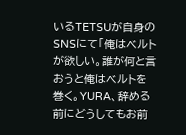いるTETSUが自身のSNSにて「俺はベルトが欲しい。誰が何と言おうと俺はベルトを巻く。YURA、辞める前にどうしてもお前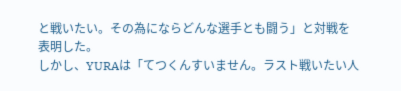と戦いたい。その為にならどんな選手とも闘う」と対戦を表明した。
しかし、YURAは「てつくんすいません。ラスト戦いたい人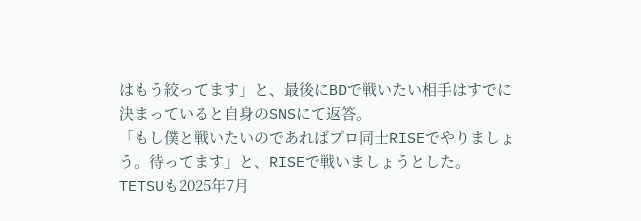はもう絞ってます」と、最後にBDで戦いたい相手はすでに決まっていると自身のSNSにて返答。
「もし僕と戦いたいのであればプロ同士RISEでやりましょう。待ってます」と、RISEで戦いましょうとした。
TETSUも2025年7月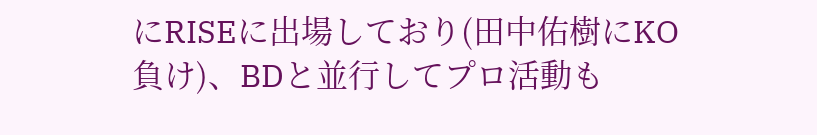にRISEに出場しており(田中佑樹にKO負け)、BDと並行してプロ活動も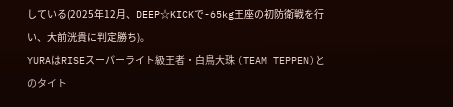している(2025年12月、DEEP☆KICKで-65kg王座の初防衛戦を行い、大前洸貴に判定勝ち)。
YURAはRISEスーパーライト級王者・白鳥大珠 (TEAM TEPPEN)とのタイト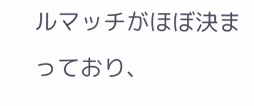ルマッチがほぼ決まっており、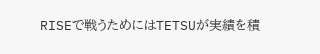RISEで戦うためにはTETSUが実績を積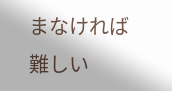まなければ難しい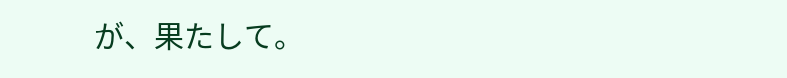が、果たして。